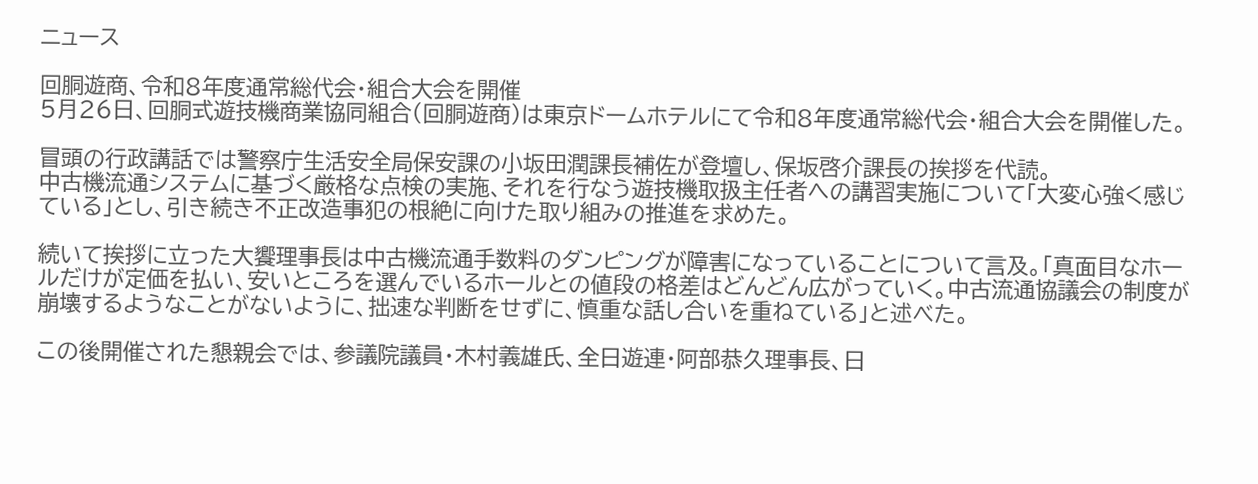ニュース

回胴遊商、令和8年度通常総代会・組合大会を開催
5月26日、回胴式遊技機商業協同組合(回胴遊商)は東京ドームホテルにて令和8年度通常総代会・組合大会を開催した。

冒頭の行政講話では警察庁生活安全局保安課の小坂田潤課長補佐が登壇し、保坂啓介課長の挨拶を代読。
中古機流通システムに基づく厳格な点検の実施、それを行なう遊技機取扱主任者への講習実施について「大変心強く感じている」とし、引き続き不正改造事犯の根絶に向けた取り組みの推進を求めた。

続いて挨拶に立った大饗理事長は中古機流通手数料のダンピングが障害になっていることについて言及。「真面目なホールだけが定価を払い、安いところを選んでいるホールとの値段の格差はどんどん広がっていく。中古流通協議会の制度が崩壊するようなことがないように、拙速な判断をせずに、慎重な話し合いを重ねている」と述べた。

この後開催された懇親会では、参議院議員・木村義雄氏、全日遊連・阿部恭久理事長、日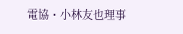電協・小林友也理事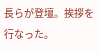長らが登壇。挨拶を行なった。